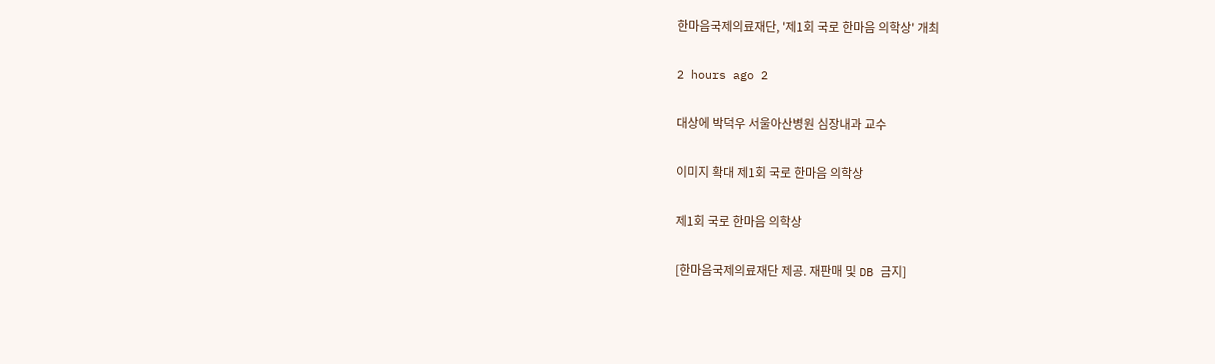한마음국제의료재단, '제1회 국로 한마음 의학상' 개최

2 hours ago 2

대상에 박덕우 서울아산병원 심장내과 교수

이미지 확대 제1회 국로 한마음 의학상

제1회 국로 한마음 의학상

[한마음국제의료재단 제공. 재판매 및 DB 금지]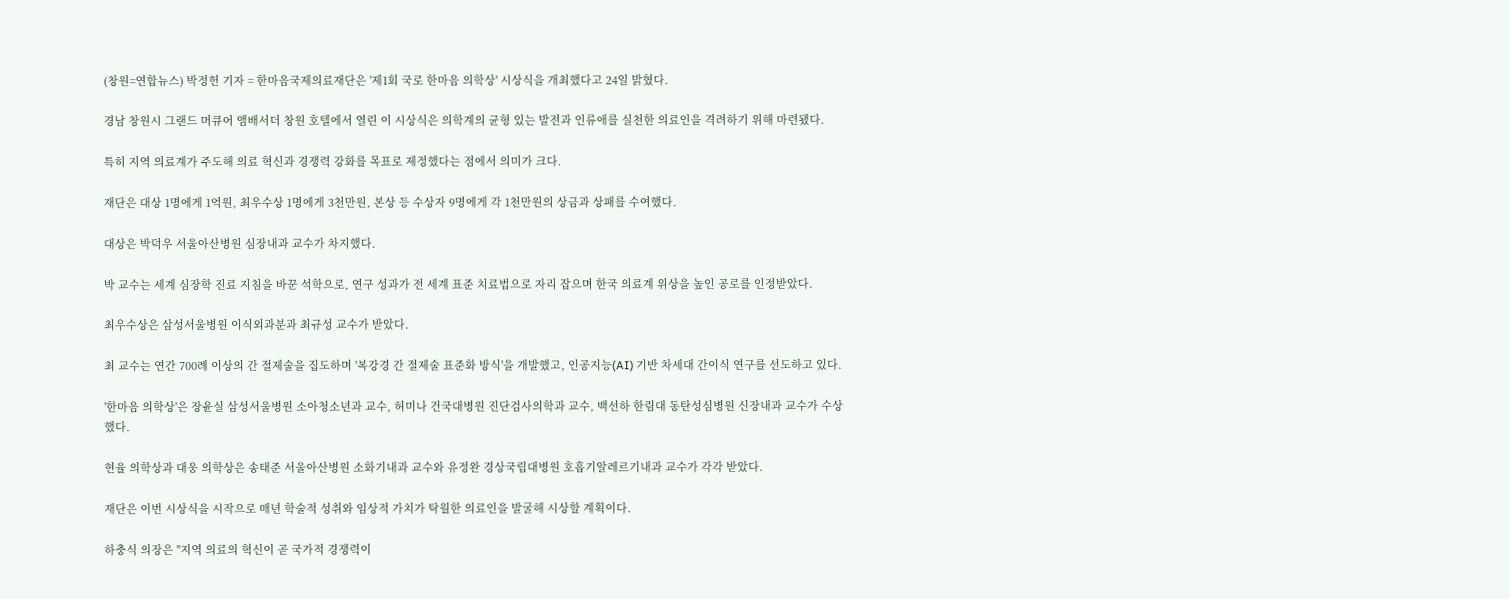(창원=연합뉴스) 박정헌 기자 = 한마음국제의료재단은 '제1회 국로 한마음 의학상' 시상식을 개최했다고 24일 밝혔다.

경남 창원시 그랜드 머큐어 앰배서더 창원 호텔에서 열린 이 시상식은 의학계의 균형 있는 발전과 인류애를 실천한 의료인을 격려하기 위해 마련됐다.

특히 지역 의료계가 주도해 의료 혁신과 경쟁력 강화를 목표로 제정했다는 점에서 의미가 크다.

재단은 대상 1명에게 1억원, 최우수상 1명에게 3천만원, 본상 등 수상자 9명에게 각 1천만원의 상금과 상패를 수여했다.

대상은 박덕우 서울아산병원 심장내과 교수가 차지했다.

박 교수는 세계 심장학 진료 지침을 바꾼 석학으로, 연구 성과가 전 세계 표준 치료법으로 자리 잡으며 한국 의료계 위상을 높인 공로를 인정받았다.

최우수상은 삼성서울병원 이식외과분과 최규성 교수가 받았다.

최 교수는 연간 700례 이상의 간 절제술을 집도하며 '복강경 간 절제술 표준화 방식'을 개발했고, 인공지능(AI) 기반 차세대 간이식 연구를 선도하고 있다.

'한마음 의학상'은 장윤실 삼성서울병원 소아청소년과 교수, 허미나 건국대병원 진단검사의학과 교수, 백선하 한림대 동탄성심병원 신장내과 교수가 수상했다.

현율 의학상과 대웅 의학상은 송태준 서울아산병원 소화기내과 교수와 유정완 경상국립대병원 호흡기알레르기내과 교수가 각각 받았다.

재단은 이번 시상식을 시작으로 매년 학술적 성취와 임상적 가치가 탁월한 의료인을 발굴해 시상할 계획이다.

하충식 의장은 "지역 의료의 혁신이 곧 국가적 경쟁력이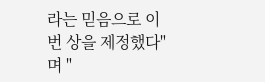라는 믿음으로 이번 상을 제정했다"며 "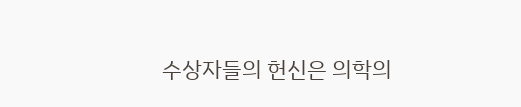수상자들의 헌신은 의학의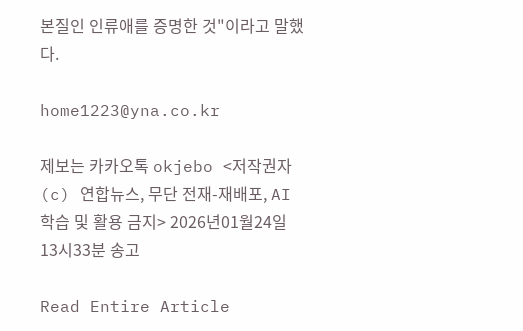본질인 인류애를 증명한 것"이라고 말했다.

home1223@yna.co.kr

제보는 카카오톡 okjebo <저작권자(c) 연합뉴스, 무단 전재-재배포, AI 학습 및 활용 금지> 2026년01월24일 13시33분 송고

Read Entire Article